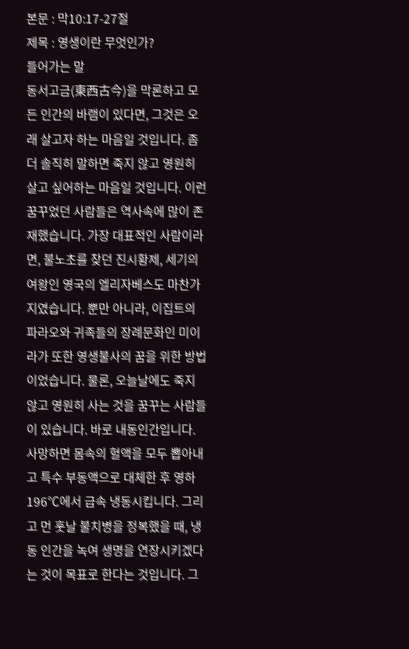본문 : 막10:17-27절
제목 : 영생이란 무엇인가?
들어가는 말
동서고금(東西古今)을 막론하고 모든 인간의 바램이 있다면, 그것은 오래 살고자 하는 마음일 것입니다. 좀 더 솔직히 말하면 죽지 않고 영원히 살고 싶어하는 마음일 것입니다. 이런 꿈꾸었던 사람들은 역사속에 많이 존재했습니다. 가장 대표적인 사람이라면, 불노초를 찾던 진시황제, 세기의 여왕인 영국의 엘리자베스도 마찬가지였습니다. 뿐만 아니라, 이집트의 파라오와 귀족들의 장례문화인 미이라가 또한 영생불사의 꿈을 위한 방법이었습니다. 물론, 오늘날에도 죽지 않고 영원히 사는 것을 꿈꾸는 사람들이 있습니다. 바로 내동인간입니다. 사망하면 몸속의 혈액을 모두 뽑아내고 특수 부동액으로 대체한 후 영하 196℃에서 급속 냉동시킵니다. 그리고 먼 훗날 불치병을 정복했을 때, 냉동 인간을 녹여 생명을 연장시키겠다는 것이 목표로 한다는 것입니다. 그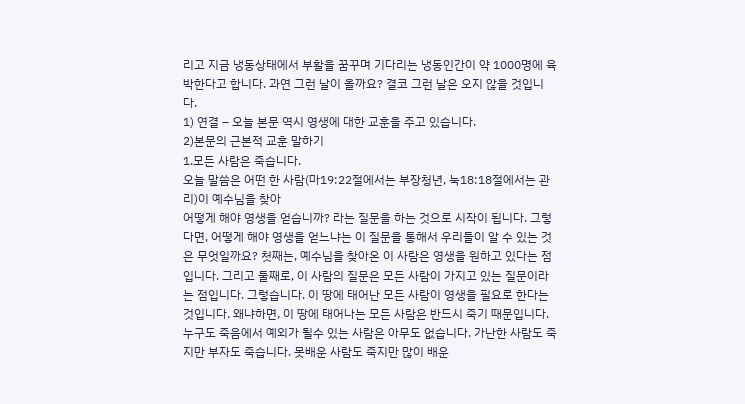리고 지금 냉동상태에서 부활을 꿈꾸며 기다리는 냉동인간이 약 1000명에 육박한다고 합니다. 과연 그런 날이 올까요? 결코 그런 날은 오지 않을 것입니다.
1) 연결 – 오늘 본문 역시 영생에 대한 교훈을 주고 있습니다.
2)본문의 근본적 교훈 말하기
1.모든 사람은 죽습니다.
오늘 말씀은 어떤 한 사람(마19:22절에서는 부장청년, 눅18:18절에서는 관리)이 예수님을 찾아
어떻게 해야 영생을 얻습니까? 라는 질문을 하는 것으로 시작이 됩니다. 그렇다면, 어떻게 해야 영생을 얻느냐는 이 질문을 통해서 우리들이 알 수 있는 것은 무엇일까요? 첫째는, 예수님을 찾아온 이 사람은 영생을 원하고 있다는 점입니다. 그리고 둘째로, 이 사람의 질문은 모든 사람이 가지고 있는 질문이라는 점입니다. 그렇습니다. 이 땅에 태어난 모든 사람이 영생을 필요로 한다는 것입니다. 왜냐하면, 이 땅에 태어나는 모든 사람은 반드시 죽기 때문입니다. 누구도 죽음에서 예외가 될수 있는 사람은 아무도 없습니다. 가난한 사람도 죽지만 부자도 죽습니다. 못배운 사람도 죽지만 많이 배운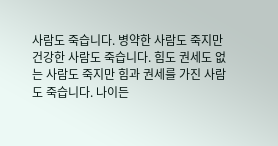사람도 죽습니다. 병약한 사람도 죽지만 건강한 사람도 죽습니다. 힘도 권세도 없는 사람도 죽지만 힘과 권세를 가진 사람도 죽습니다. 나이든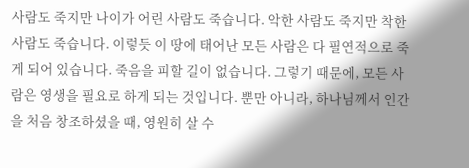사람도 죽지만 나이가 어린 사람도 죽습니다. 악한 사람도 죽지만 착한 사람도 죽습니다. 이렇듯 이 땅에 태어난 모든 사람은 다 필연적으로 죽게 되어 있습니다. 죽음을 피할 길이 없습니다. 그렇기 때문에, 모든 사람은 영생을 필요로 하게 되는 것입니다. 뿐만 아니라, 하나님께서 인간을 처음 창조하셨을 때, 영원히 살 수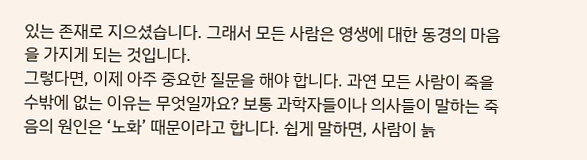있는 존재로 지으셨습니다. 그래서 모든 사람은 영생에 대한 동경의 마음을 가지게 되는 것입니다.
그렇다면, 이제 아주 중요한 질문을 해야 합니다. 과연 모든 사람이 죽을 수밖에 없는 이유는 무엇일까요? 보통 과학자들이나 의사들이 말하는 죽음의 원인은 ‘노화’ 때문이라고 합니다. 쉽게 말하면, 사람이 늙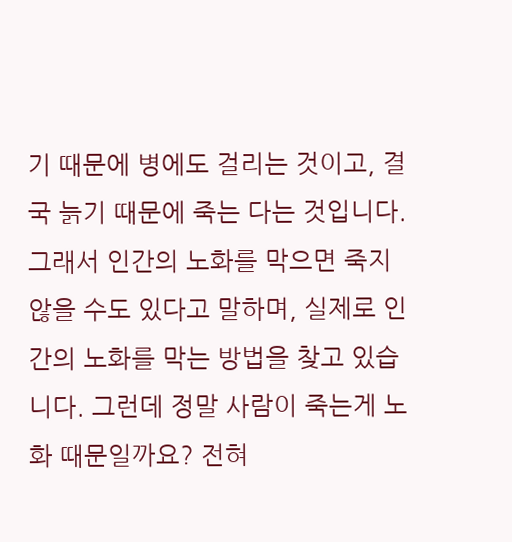기 때문에 병에도 걸리는 것이고, 결국 늙기 때문에 죽는 다는 것입니다. 그래서 인간의 노화를 막으면 죽지 않을 수도 있다고 말하며, 실제로 인간의 노화를 막는 방법을 찾고 있습니다. 그런데 정말 사람이 죽는게 노화 때문일까요? 전혀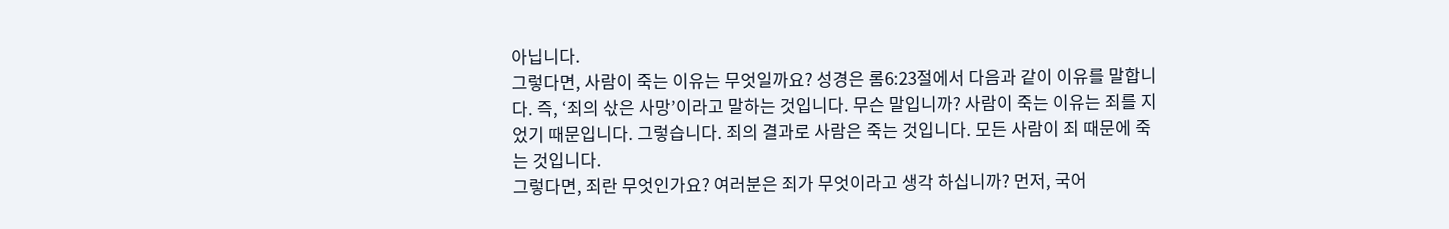아닙니다.
그렇다면, 사람이 죽는 이유는 무엇일까요? 성경은 롬6:23절에서 다음과 같이 이유를 말합니다. 즉, ‘죄의 삯은 사망’이라고 말하는 것입니다. 무슨 말입니까? 사람이 죽는 이유는 죄를 지었기 때문입니다. 그렇습니다. 죄의 결과로 사람은 죽는 것입니다. 모든 사람이 죄 때문에 죽는 것입니다.
그렇다면, 죄란 무엇인가요? 여러분은 죄가 무엇이라고 생각 하십니까? 먼저, 국어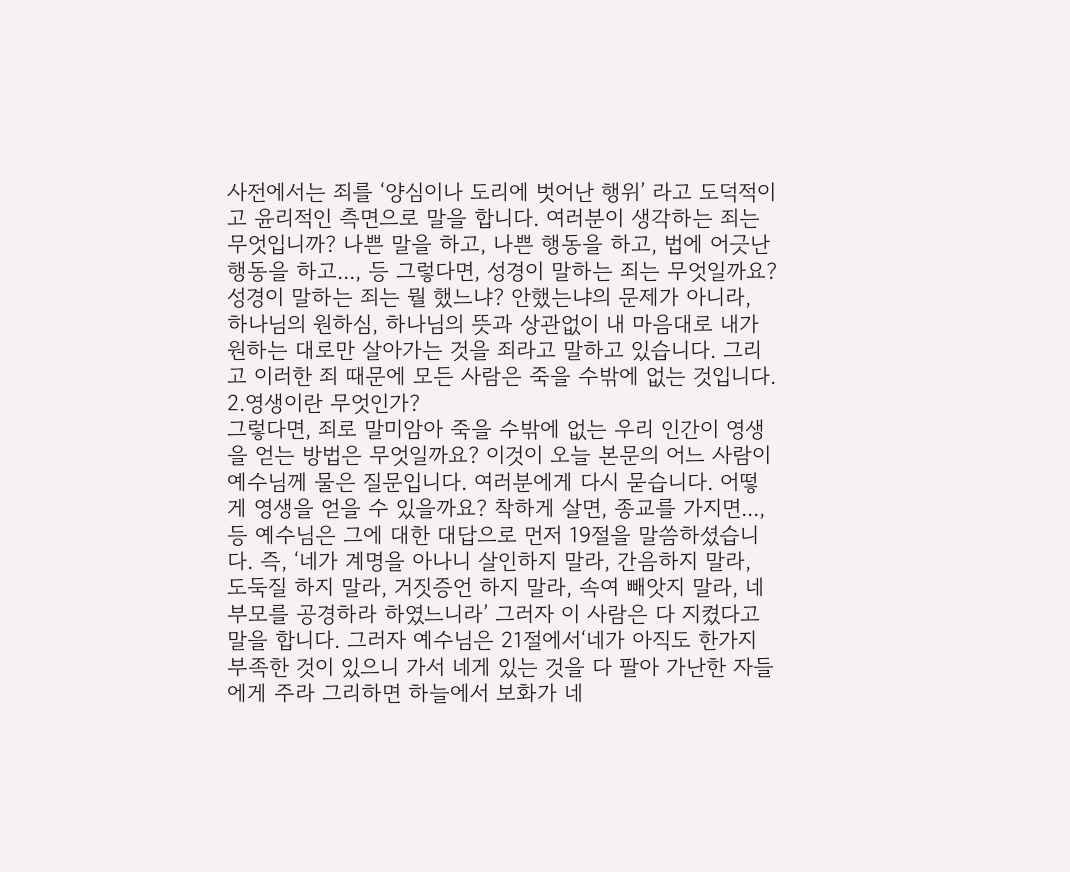사전에서는 죄를 ‘양심이나 도리에 벗어난 행위’ 라고 도덕적이고 윤리적인 측면으로 말을 합니다. 여러분이 생각하는 죄는 무엇입니까? 나쁜 말을 하고, 나쁜 행동을 하고, 법에 어긋난 행동을 하고..., 등 그렇다면, 성경이 말하는 죄는 무엇일까요? 성경이 말하는 죄는 뭘 했느냐? 안했는냐의 문제가 아니라, 하나님의 원하심, 하나님의 뜻과 상관없이 내 마음대로 내가 원하는 대로만 살아가는 것을 죄라고 말하고 있습니다. 그리고 이러한 죄 때문에 모든 사람은 죽을 수밖에 없는 것입니다.
2.영생이란 무엇인가?
그렇다면, 죄로 말미암아 죽을 수밖에 없는 우리 인간이 영생을 얻는 방법은 무엇일까요? 이것이 오늘 본문의 어느 사람이 예수님께 물은 질문입니다. 여러분에게 다시 묻습니다. 어떻게 영생을 얻을 수 있을까요? 착하게 살면, 종교를 가지면..., 등 예수님은 그에 대한 대답으로 먼저 19절을 말씀하셨습니다. 즉, ‘네가 계명을 아나니 살인하지 말라, 간음하지 말라, 도둑질 하지 말라, 거짓증언 하지 말라, 속여 빼앗지 말라, 네 부모를 공경하라 하였느니라’ 그러자 이 사람은 다 지켰다고 말을 합니다. 그러자 예수님은 21절에서‘네가 아직도 한가지 부족한 것이 있으니 가서 네게 있는 것을 다 팔아 가난한 자들에게 주라 그리하면 하늘에서 보화가 네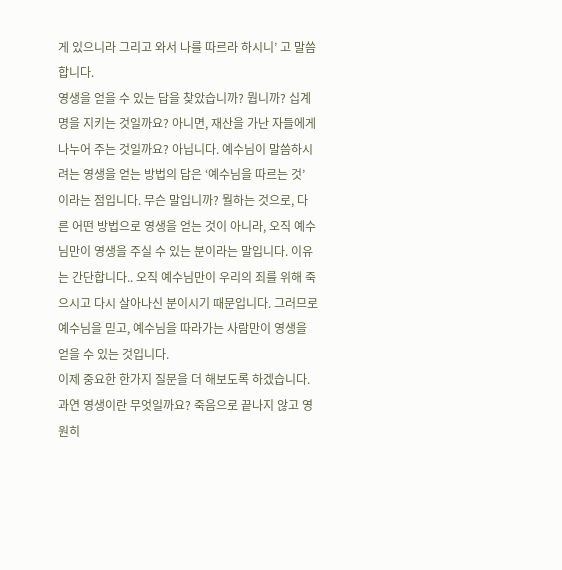게 있으니라 그리고 와서 나를 따르라 하시니’ 고 말씀합니다.
영생을 얻을 수 있는 답을 찾았습니까? 뭡니까? 십계명을 지키는 것일까요? 아니면, 재산을 가난 자들에게 나누어 주는 것일까요? 아닙니다. 예수님이 말씀하시려는 영생을 얻는 방법의 답은 ‘예수님을 따르는 것’ 이라는 점입니다. 무슨 말입니까? 뭘하는 것으로, 다른 어떤 방법으로 영생을 얻는 것이 아니라, 오직 예수님만이 영생을 주실 수 있는 분이라는 말입니다. 이유는 간단합니다.. 오직 예수님만이 우리의 죄를 위해 죽으시고 다시 살아나신 분이시기 때문입니다. 그러므로 예수님을 믿고, 예수님을 따라가는 사람만이 영생을 얻을 수 있는 것입니다.
이제 중요한 한가지 질문을 더 해보도록 하겠습니다. 과연 영생이란 무엇일까요? 죽음으로 끝나지 않고 영원히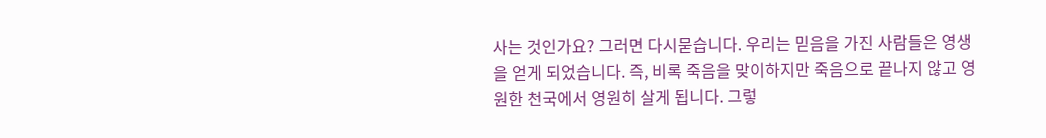사는 것인가요? 그러면 다시묻습니다. 우리는 믿음을 가진 사람들은 영생을 얻게 되었습니다. 즉, 비록 죽음을 맞이하지만 죽음으로 끝나지 않고 영원한 천국에서 영원히 살게 됩니다. 그렇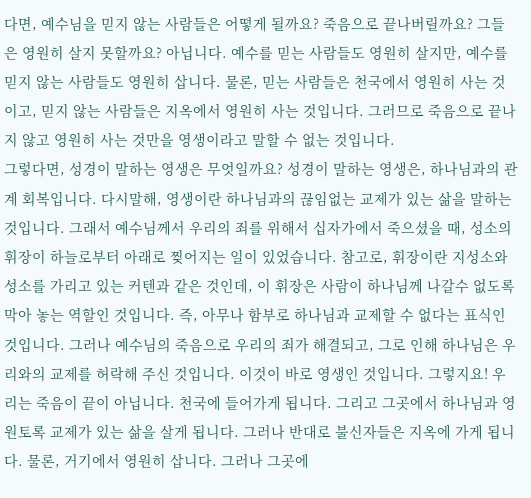다면, 예수님을 믿지 않는 사람들은 어떻게 될까요? 죽음으로 끝나버릴까요? 그들은 영원히 살지 못할까요? 아닙니다. 예수를 믿는 사람들도 영원히 살지만, 예수를 믿지 않는 사람들도 영원히 삽니다. 물론, 믿는 사람들은 천국에서 영원히 사는 것이고, 믿지 않는 사람들은 지옥에서 영원히 사는 것입니다. 그러므로 죽음으로 끝나지 않고 영원히 사는 것만을 영생이라고 말할 수 없는 것입니다.
그렇다면, 성경이 말하는 영생은 무엇일까요? 성경이 말하는 영생은, 하나님과의 관계 회복입니다. 다시말해, 영생이란 하나님과의 끊임없는 교제가 있는 삶을 말하는 것입니다. 그래서 예수님께서 우리의 죄를 위해서 십자가에서 죽으셨을 때, 성소의 휘장이 하늘로부터 아래로 찢어지는 일이 있었습니다. 참고로, 휘장이란 지성소와 성소를 가리고 있는 커텐과 같은 것인데, 이 휘장은 사람이 하나님께 나갈수 없도록 막아 놓는 역할인 것입니다. 즉, 아무나 함부로 하나님과 교제할 수 없다는 표식인 것입니다. 그러나 예수님의 죽음으로 우리의 죄가 해결되고, 그로 인해 하나님은 우리와의 교제를 허락해 주신 것입니다. 이것이 바로 영생인 것입니다. 그렇지요! 우리는 죽음이 끝이 아닙니다. 천국에 들어가게 됩니다. 그리고 그곳에서 하나님과 영원토록 교제가 있는 삶을 살게 됩니다. 그러나 반대로 불신자들은 지옥에 가게 됩니다. 물론, 거기에서 영원히 삽니다. 그러나 그곳에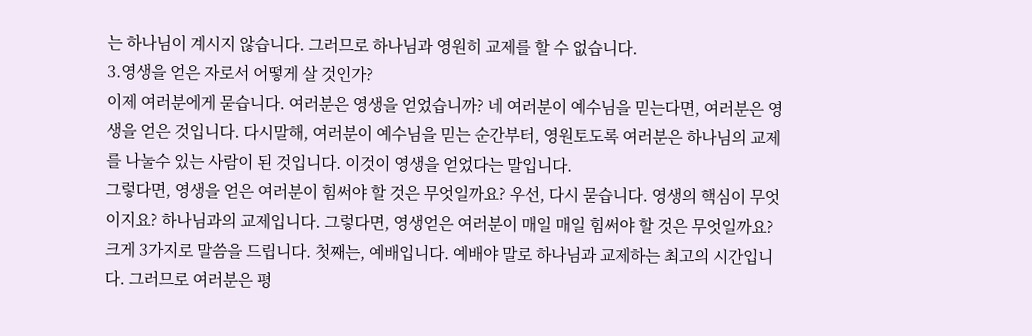는 하나님이 계시지 않습니다. 그러므로 하나님과 영원히 교제를 할 수 없습니다.
3.영생을 얻은 자로서 어떻게 살 것인가?
이제 여러분에게 묻습니다. 여러분은 영생을 얻었습니까? 네 여러분이 예수님을 믿는다면, 여러분은 영생을 얻은 것입니다. 다시말해, 여러분이 예수님을 믿는 순간부터, 영원토도록 여러분은 하나님의 교제를 나눌수 있는 사람이 된 것입니다. 이것이 영생을 얻었다는 말입니다.
그렇다면, 영생을 얻은 여러분이 힘써야 할 것은 무엇일까요? 우선, 다시 묻습니다. 영생의 핵심이 무엇이지요? 하나님과의 교제입니다. 그렇다면, 영생얻은 여러분이 매일 매일 힘써야 할 것은 무엇일까요? 크게 3가지로 말씀을 드립니다. 첫째는, 예배입니다. 예배야 말로 하나님과 교제하는 최고의 시간입니다. 그러므로 여러분은 평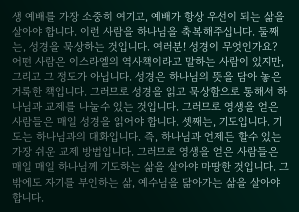생 예배를 가장 소중히 여기고, 예배가 항상 우선이 되는 삶을 살아야 합니다. 이런 사람을 하나님을 축복해주십니다. 둘째는, 성경을 묵상하는 것입니다. 여러분! 성경이 무엇인가요? 어떤 사람은 이스라엘의 역사책이라고 말하는 사람이 있지만, 그리고 그 정도가 아닙니다. 성경은 하나님의 뜻을 담아 놓은 거룩한 책입니다. 그러므로 성경을 읽고 묵상함으로 통해서 하나님과 교제를 나눌수 있는 것입니다. 그러므로 영생을 얻은 사람들은 매일 성경을 읽어야 합니다. 셋째는, 기도입니다. 기도는 하나님과의 대화입니다. 즉, 하나님과 언제든 할수 있는 가장 쉬운 교제 방법입니다. 그러므로 영생을 얻은 사람들은 매일 매일 하나님께 기도하는 삶을 살아야 마땅한 것입니다. 그 밖에도 자기를 부인하는 삶, 예수님을 닮아가는 삶을 살아야 합니다.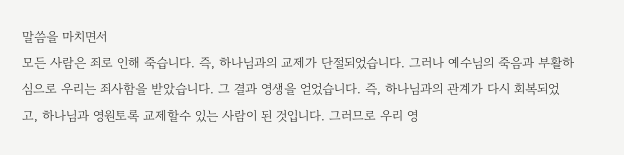말씀을 마치면서
모든 사람은 죄로 인해 죽습니다. 즉, 하나님과의 교제가 단절되었습니다. 그러나 예수님의 죽음과 부활하심으로 우리는 죄사함을 받았습니다. 그 결과 영생을 얻었습니다. 즉, 하나님과의 관계가 다시 회복되었고, 하나님과 영원토록 교제할수 있는 사람이 된 것입니다. 그러므로 우리 영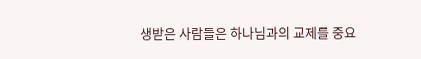생받은 사람들은 하나님과의 교제를 중요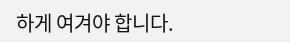하게 여겨야 합니다.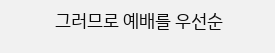그러므로 예배를 우선순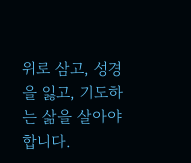위로 삼고, 성경을 잃고, 기도하는 삶을 살아야 합니다.